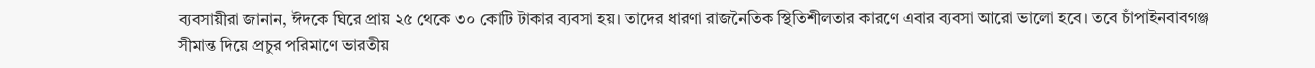ব্যবসায়ীরা জানান, ঈদকে ঘিরে প্রায় ২৫ থেকে ৩০ কোটি টাকার ব্যবসা হয়। তাদের ধারণা রাজনৈতিক স্থিতিশীলতার কারণে এবার ব্যবসা আরো ভালো হবে। তবে চাঁপাইনবাবগঞ্জ সীমান্ত দিয়ে প্রচুর পরিমাণে ভারতীয়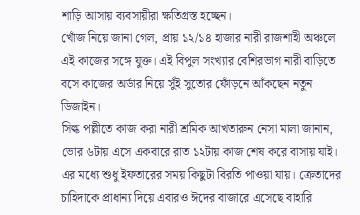শাড়ি আসায় ব্যবসায়ীরা ক্ষতিগ্রস্ত হচ্ছেন।
খোঁজ নিয়ে জানা গেল, প্রায় ১২/১৪ হাজার নারী রাজশাহী অঞ্চলে এই কাজের সঙ্গে যুক্ত। এই বিপুল সংখ্যার বেশিরভাগ নারী বাড়িতে বসে কাজের অর্ডার নিয়ে সুঁই সুতোর ফোঁড়নে আঁকছেন নতুন ডিজাইন।
সিল্ক পল্লীতে কাজ করা নারী শ্রমিক আখতারুন নেসা মালা জানান, ভোর ৬টায় এসে একবারে রাত ১২টায় কাজ শেষ করে বাসায় যাই। এর মধ্যে শুধু ইফতারের সময় কিছুটা বিরতি পাওয়া যায়। ক্রেতাদের চাহিদাকে প্রাধান্য দিয়ে এবারও ঈদের বাজারে এসেছে বাহারি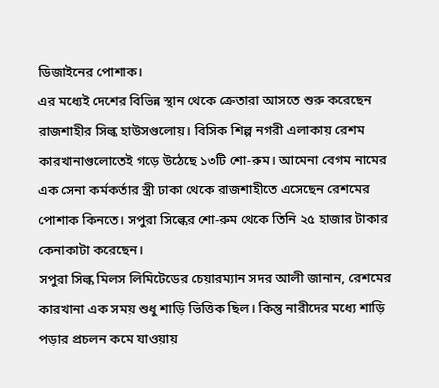ডিজাইনের পোশাক।
এর মধ্যেই দেশের বিভিন্ন স্থান থেকে ক্রেতারা আসতে শুরু করেছেন রাজশাহীর সিল্ক হাউসগুলোয়। বিসিক শিল্প নগরী এলাকায় রেশম কারখানাগুলোতেই গড়ে উঠেছে ১৩টি শো-রুম। আমেনা বেগম নামের এক সেনা কর্মকর্তার স্ত্রী ঢাকা থেকে রাজশাহীতে এসেছেন রেশমের পোশাক কিনতে। সপুরা সিল্কের শো-রুম থেকে তিনি ২৫ হাজার টাকার কেনাকাটা করেছেন।
সপুরা সিল্ক মিলস লিমিটেডের চেয়ারম্যান সদর আলী জানান, রেশমের কারখানা এক সময় শুধু শাড়ি ভিত্তিক ছিল। কিন্তু নারীদের মধ্যে শাড়ি পড়ার প্রচলন কমে যাওয়ায়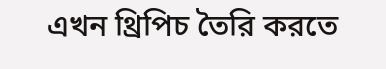এখন থ্রিপিচ তৈরি করতে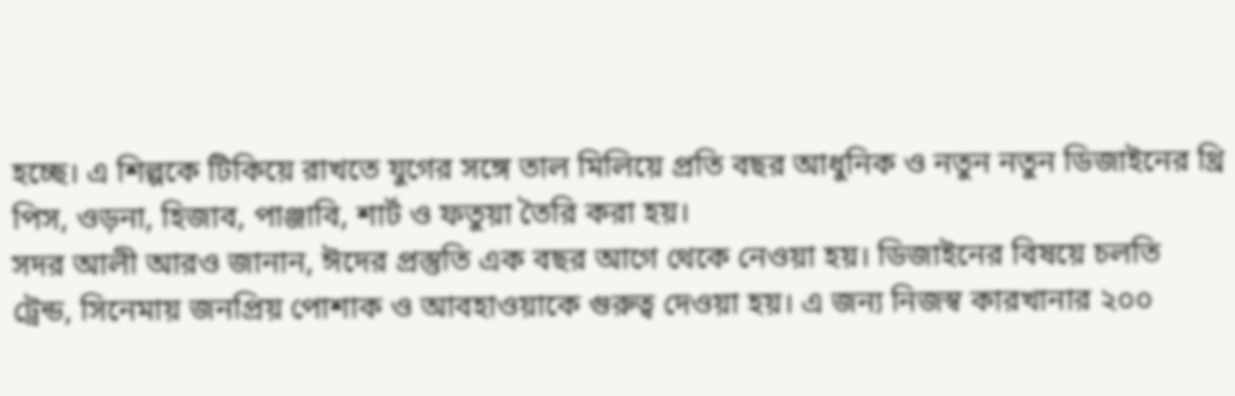হচ্ছে। এ শিল্পকে টিকিয়ে রাখতে যুগের সঙ্গে তাল মিলিয়ে প্রতি বছর আধুনিক ও নতুন নতুন ডিজাইনের থ্রি পিস, ওড়না, হিজাব, পাঞ্জাবি, শার্ট ও ফতুয়া তৈরি করা হয়।
সদর আলী আরও জানান, ঈদের প্রস্তুতি এক বছর আগে থেকে নেওয়া হয়। ডিজাইনের বিষয়ে চলতি ট্রেন্ড, সিনেমায় জনপ্রিয় পোশাক ও আবহাওয়াকে গুরুত্ব দেওয়া হয়। এ জন্য নিজস্ব কারখানার ২০০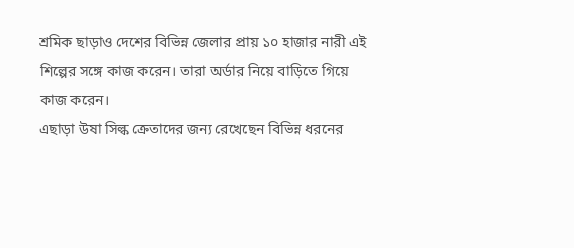শ্রমিক ছাড়াও দেশের বিভিন্ন জেলার প্রায় ১০ হাজার নারী এই শিল্পের সঙ্গে কাজ করেন। তারা অর্ডার নিয়ে বাড়িতে গিয়ে কাজ করেন।
এছাড়া উষা সিল্ক ক্রেতাদের জন্য রেখেছেন বিভিন্ন ধরনের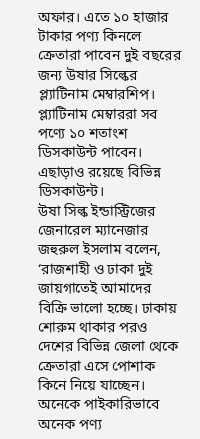অফার। এতে ১০ হাজার টাকার পণ্য কিনলে ক্রেতারা পাবেন দুই বছরের জন্য উষার সিল্কের প্ল্যাটিনাম মেম্বারশিপ। প্ল্যাটিনাম মেম্বাররা সব পণ্যে ১০ শতাংশ ডিসকাউন্ট পাবেন। এছাড়াও রয়েছে বিভিন্ন ডিসকাউন্ট।
উষা সিল্ক ইন্ডাস্ট্রিজের জেনারেল ম্যানেজার জহুরুল ইসলাম বলেন, ‘রাজশাহী ও ঢাকা দুই জায়গাতেই আমাদের বিক্রি ভালো হচ্ছে। ঢাকায় শোরুম থাকার পরও দেশের বিভিন্ন জেলা থেকে ক্রেতারা এসে পোশাক কিনে নিয়ে যাচ্ছেন। অনেকে পাইকারিভাবে অনেক পণ্য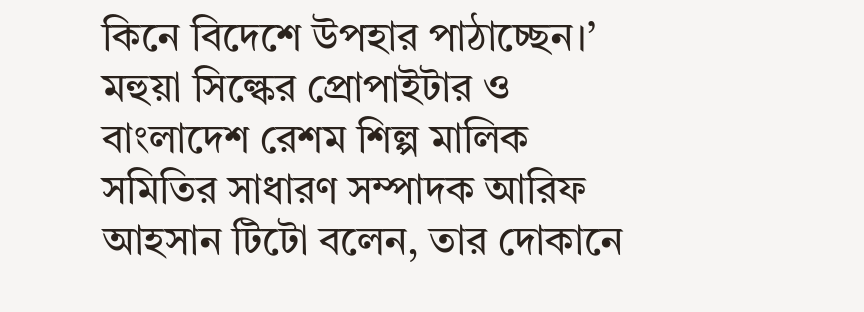কিনে বিদেশে উপহার পাঠাচ্ছেন।’
মহুয়া সিল্কের প্রোপাইটার ও বাংলাদেশ রেশম শিল্প মালিক সমিতির সাধারণ সম্পাদক আরিফ আহসান টিটো বলেন, তার দোকানে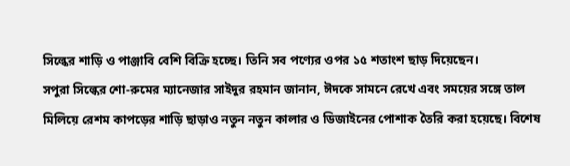সিল্কের শাড়ি ও পাঞ্জাবি বেশি বিক্রি হচ্ছে। তিনি সব পণ্যের ওপর ১৫ শতাংশ ছাড় দিয়েছেন।
সপুরা সিল্কের শো-রুমের ম্যানেজার সাইদুর রহমান জানান, ঈদকে সামনে রেখে এবং সময়ের সঙ্গে তাল মিলিয়ে রেশম কাপড়ের শাড়ি ছাড়াও নতুন নতুন কালার ও ডিজাইনের পোশাক তৈরি করা হয়েছে। বিশেষ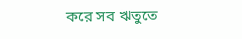করে সব ঋতুতে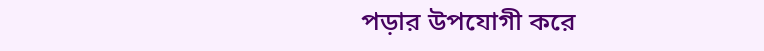পড়ার উপযোগী করে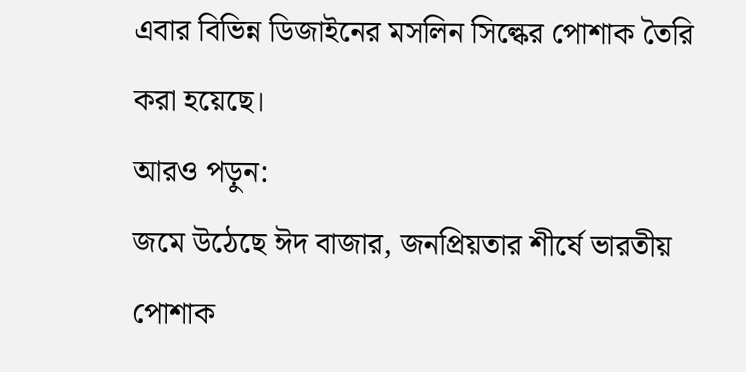এবার বিভিন্ন ডিজাইনের মসলিন সিল্কের পোশাক তৈরি করা হয়েছে।
আরও পড়ুন:
জমে উঠেছে ঈদ বাজার, জনপ্রিয়তার শীর্ষে ভারতীয় পোশাক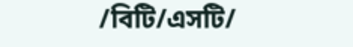/বিটি/এসটি/